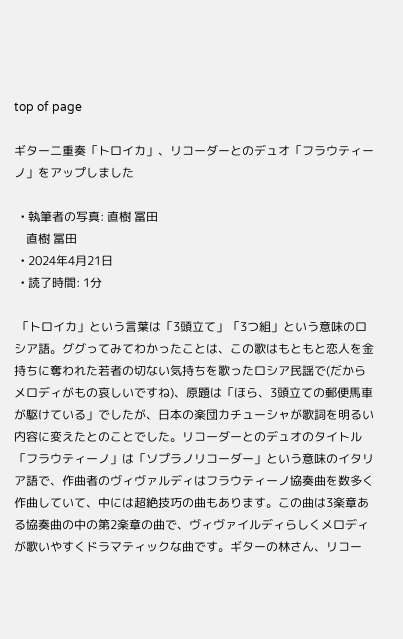top of page

ギター二重奏「トロイカ」、リコーダーとのデュオ「フラウティーノ」をアップしました

  • 執筆者の写真: 直樹 冨田
    直樹 冨田
  • 2024年4月21日
  • 読了時間: 1分

 「トロイカ」という言葉は「3頭立て」「3つ組」という意味のロシア語。ググってみてわかったことは、この歌はもともと恋人を金持ちに奪われた若者の切ない気持ちを歌ったロシア民謡で(だからメロディがもの哀しいですね)、原題は「ほら、3頭立ての郵便馬車が駆けている」でしたが、日本の楽団カチューシャが歌詞を明るい内容に変えたとのことでした。リコーダーとのデュオのタイトル「フラウティーノ」は「ソプラノリコーダー」という意味のイタリア語で、作曲者のヴィヴァルディはフラウティーノ協奏曲を数多く作曲していて、中には超絶技巧の曲もあります。この曲は3楽章ある協奏曲の中の第2楽章の曲で、ヴィヴァイルディらしくメロディが歌いやすくドラマティックな曲です。ギターの林さん、リコー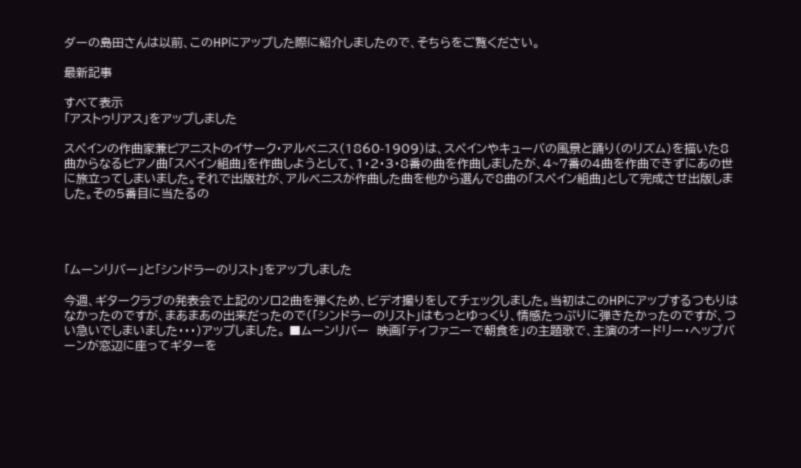ダーの島田さんは以前、このHPにアップした際に紹介しましたので、そちらをご覧ください。

最新記事

すべて表示
「アストゥリアス」をアップしました

スペインの作曲家兼ピアニストのイサーク・アルベニス(1860-1909)は、スペインやキューバの風景と踊り(のリズム)を描いた8曲からなるピアノ曲「スペイン組曲」を作曲しようとして、1・2・3・8番の曲を作曲しましたが、4~7番の4曲を作曲できずにあの世に旅立ってしまいました。それで出版社が、アルベニスが作曲した曲を他から選んで8曲の「スペイン組曲」として完成させ出版しました。その5番目に当たるの




「ムーンリバー」と「シンドラーのリスト」をアップしました

今週、ギタークラブの発表会で上記のソロ2曲を弾くため、ビデオ撮りをしてチェックしました。当初はこのHPにアップするつもりはなかったのですが、まあまあの出来だったので(「シンドラーのリスト」はもっとゆっくり、情感たっぷりに弾きたかったのですが、つい急いでしまいました・・・)アップしました。 ■ムーンリバー  映画「ティファニーで朝食を」の主題歌で、主演のオードリー・ヘップバーンが窓辺に座ってギターを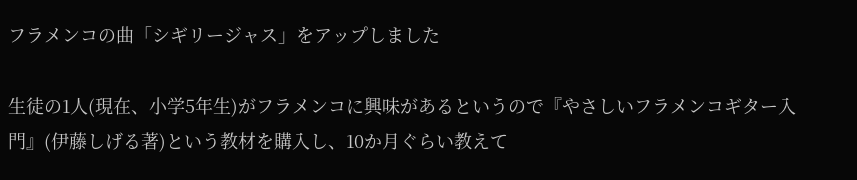フラメンコの曲「シギリージャス」をアップしました

生徒の1人(現在、小学5年生)がフラメンコに興味があるというので『やさしいフラメンコギター入門』(伊藤しげる著)という教材を購入し、10か月ぐらい教えて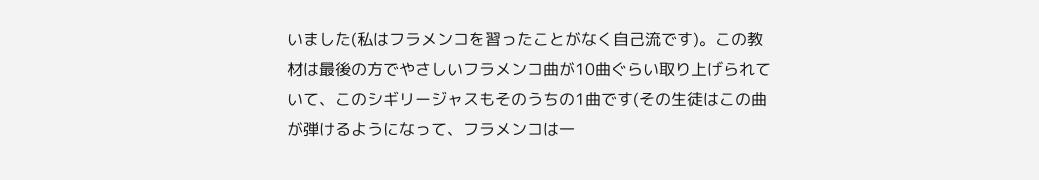いました(私はフラメンコを習ったことがなく自己流です)。この教材は最後の方でやさしいフラメンコ曲が10曲ぐらい取り上げられていて、このシギリージャスもそのうちの1曲です(その生徒はこの曲が弾けるようになって、フラメンコは一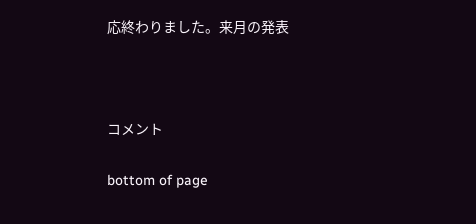応終わりました。来月の発表





コメント


bottom of page